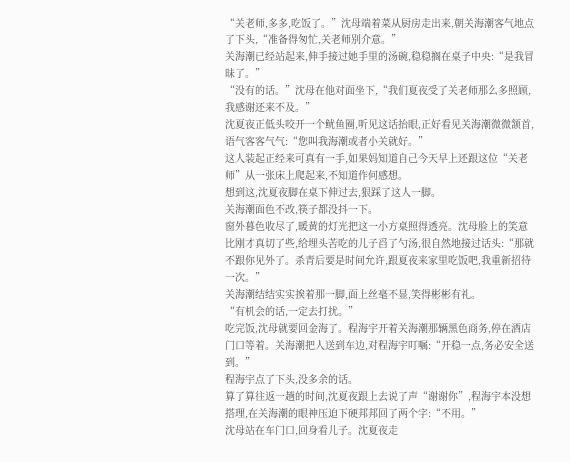“关老师,多多,吃饭了。”沈母端着菜从厨房走出来,朝关海潮客气地点了下头,“准备得匆忙,关老师别介意。”
关海潮已经站起来,伸手接过她手里的汤碗,稳稳搁在桌子中央:“是我冒昧了。”
“没有的话。”沈母在他对面坐下,“我们夏夜受了关老师那么多照顾,我感谢还来不及。”
沈夏夜正低头咬开一个鱿鱼圈,听见这话抬眼,正好看见关海潮微微颔首,语气客客气气:“您叫我海潮或者小关就好。”
这人装起正经来可真有一手,如果妈知道自己今天早上还跟这位“关老师”从一张床上爬起来,不知道作何感想。
想到这,沈夏夜脚在桌下伸过去,狠踩了这人一脚。
关海潮面色不改,筷子都没抖一下。
窗外暮色收尽了,暖黄的灯光把这一小方桌照得透亮。沈母脸上的笑意比刚才真切了些,给埋头苦吃的儿子舀了勺汤,很自然地接过话头:“那就不跟你见外了。杀青后要是时间允许,跟夏夜来家里吃饭吧,我重新招待一次。”
关海潮结结实实挨着那一脚,面上丝毫不显,笑得彬彬有礼。
“有机会的话,一定去打扰。”
吃完饭,沈母就要回金海了。程海宇开着关海潮那辆黑色商务,停在酒店门口等着。关海潮把人送到车边,对程海宇叮嘱:“开稳一点,务必安全送到。”
程海宇点了下头,没多余的话。
算了算往返一趟的时间,沈夏夜跟上去说了声“谢谢你”,程海宇本没想搭理,在关海潮的眼神压迫下硬邦邦回了两个字:“不用。”
沈母站在车门口,回身看儿子。沈夏夜走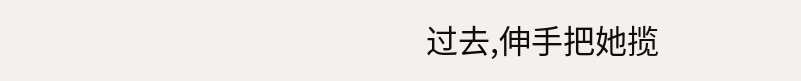过去,伸手把她揽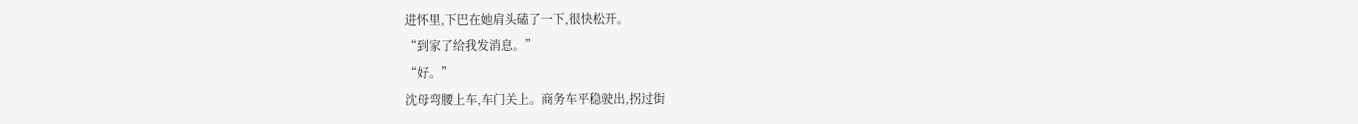进怀里,下巴在她肩头磕了一下,很快松开。
“到家了给我发消息。”
“好。”
沈母弯腰上车,车门关上。商务车平稳驶出,拐过街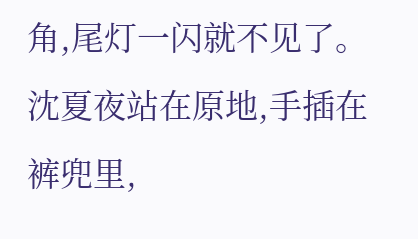角,尾灯一闪就不见了。沈夏夜站在原地,手插在裤兜里,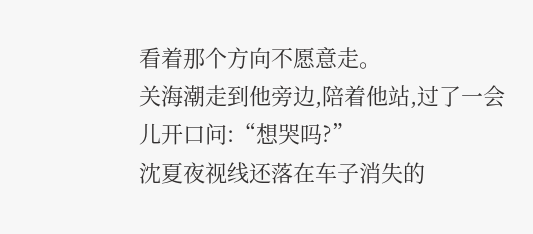看着那个方向不愿意走。
关海潮走到他旁边,陪着他站,过了一会儿开口问:“想哭吗?”
沈夏夜视线还落在车子消失的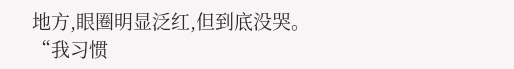地方,眼圈明显泛红,但到底没哭。
“我习惯